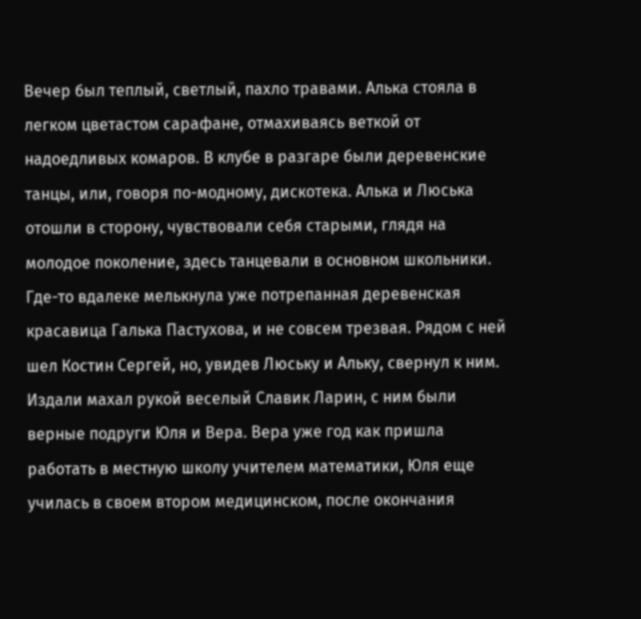Вечер был теплый, светлый, пахло травами. Алька стояла в легком цветастом сарафане, отмахиваясь веткой от надоедливых комаров. В клубе в разгаре были деревенские танцы, или, говоря по-модному, дискотека. Алька и Люська отошли в сторону, чувствовали себя старыми, глядя на молодое поколение, здесь танцевали в основном школьники. Где-то вдалеке мелькнула уже потрепанная деревенская красавица Галька Пастухова, и не совсем трезвая. Рядом с ней шел Костин Сергей, но, увидев Люську и Альку, свернул к ним. Издали махал рукой веселый Славик Ларин, с ним были верные подруги Юля и Вера. Вера уже год как пришла работать в местную школу учителем математики, Юля еще училась в своем втором медицинском, после окончания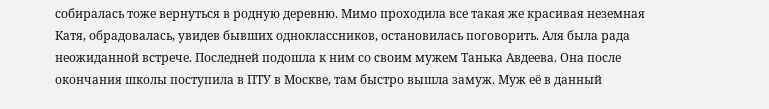собиралась тоже вернуться в родную деревню. Мимо проходила все такая же красивая неземная Катя, обрадовалась, увидев бывших одноклассников, остановилась поговорить. Аля была рада неожиданной встрече. Последней подошла к ним со своим мужем Танька Авдеева. Она после окончания школы поступила в ПТУ в Москве, там быстро вышла замуж. Муж её в данный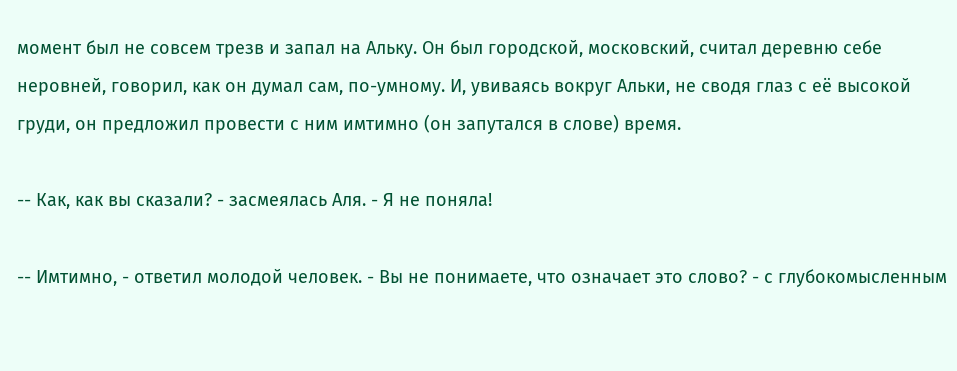момент был не совсем трезв и запал на Альку. Он был городской, московский, считал деревню себе неровней, говорил, как он думал сам, по-умному. И, увиваясь вокруг Альки, не сводя глаз с её высокой груди, он предложил провести с ним имтимно (он запутался в слове) время.

-- Как, как вы сказали? - засмеялась Аля. - Я не поняла!

-- Имтимно, - ответил молодой человек. - Вы не понимаете, что означает это слово? - с глубокомысленным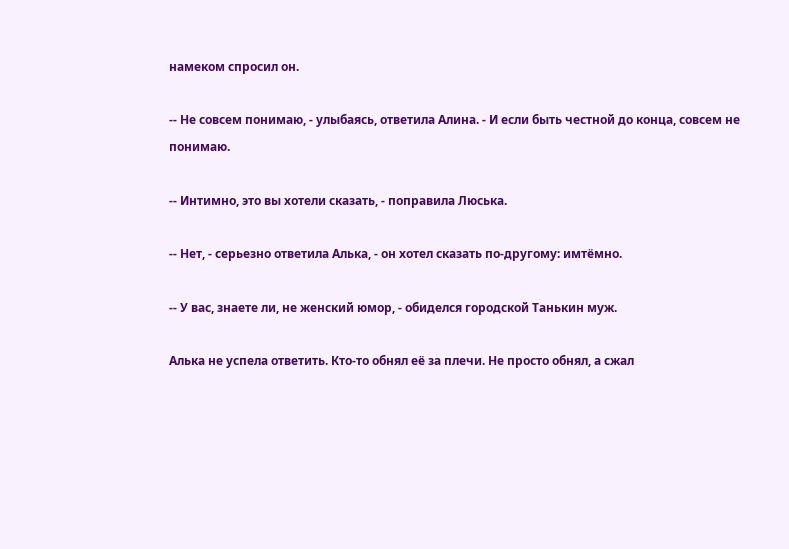намеком спросил он.

-- Не совсем понимаю, - улыбаясь, ответила Алина. - И если быть честной до конца, совсем не понимаю.

-- Интимно, это вы хотели сказать, - поправила Люська.

-- Нет, - серьезно ответила Алька, - он хотел сказать по-другому: имтёмно.

-- У вас, знаете ли, не женский юмор, - обиделся городской Танькин муж.

Алька не успела ответить. Кто-то обнял её за плечи. Не просто обнял, а сжал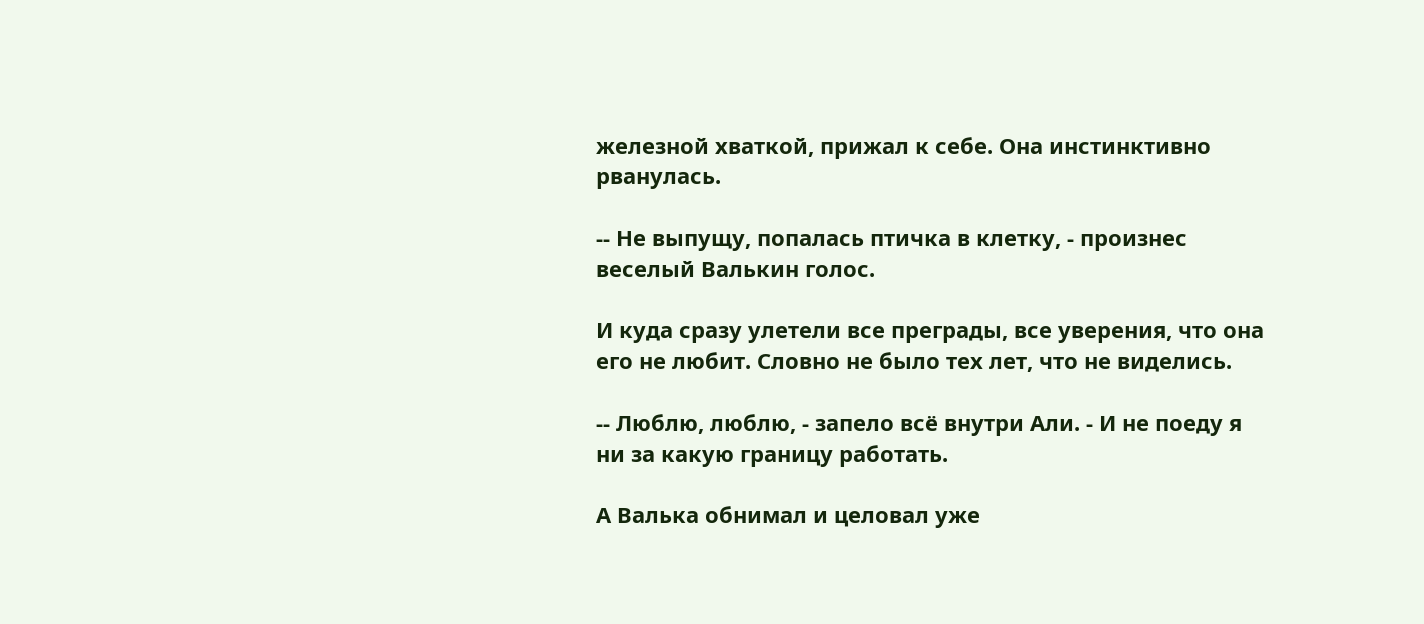железной хваткой, прижал к себе. Она инстинктивно рванулась.

-- Не выпущу, попалась птичка в клетку, - произнес веселый Валькин голос.

И куда сразу улетели все преграды, все уверения, что она его не любит. Словно не было тех лет, что не виделись.

-- Люблю, люблю, - запело всё внутри Али. - И не поеду я ни за какую границу работать.

А Валька обнимал и целовал уже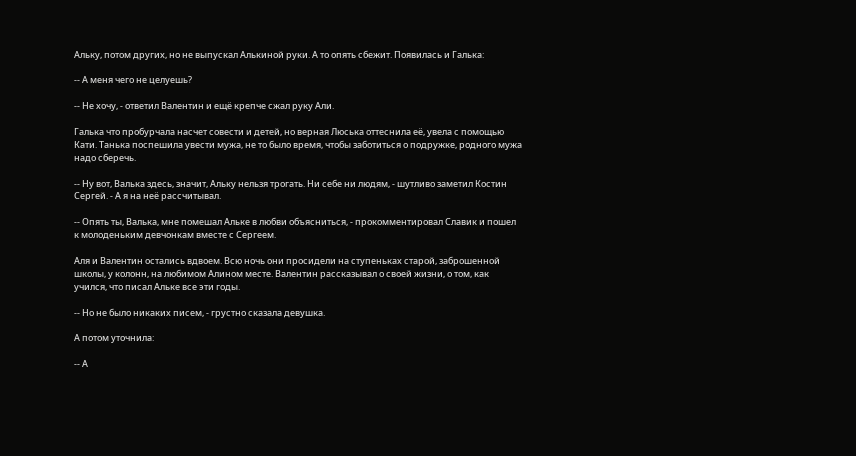Альку, потом других, но не выпускал Алькиной руки. А то опять сбежит. Появилась и Галька:

-- А меня чего не целуешь?

-- Не хочу, - ответил Валентин и ещё крепче сжал руку Али.

Галька что пробурчала насчет совести и детей, но верная Люська оттеснила её, увела с помощью Кати. Танька поспешила увести мужа, не то было время, чтобы заботиться о подружке, родного мужа надо сберечь.

-- Ну вот, Валька здесь, значит, Альку нельзя трогать. Ни себе ни людям, - шутливо заметил Костин Сергей. - А я на неё рассчитывал.

-- Опять ты, Валька, мне помешал Альке в любви объясниться, - прокомментировал Славик и пошел к молоденьким девчонкам вместе с Сергеем.

Аля и Валентин остались вдвоем. Всю ночь они просидели на ступеньках старой, заброшенной школы, у колонн, на любимом Алином месте. Валентин рассказывал о своей жизни, о том, как учился, что писал Альке все эти годы.

-- Но не было никаких писем, - грустно сказала девушка.

А потом уточнила:

-- А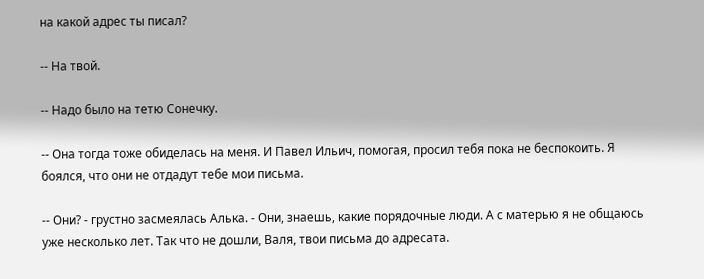на какой адрес ты писал?

-- На твой.

-- Надо было на тетю Сонечку.

-- Она тогда тоже обиделась на меня. И Павел Ильич, помогая, просил тебя пока не беспокоить. Я боялся, что они не отдадут тебе мои письма.

-- Они? - грустно засмеялась Алька. - Они, знаешь, какие порядочные люди. А с матерью я не общаюсь уже несколько лет. Так что не дошли, Валя, твои письма до адресата.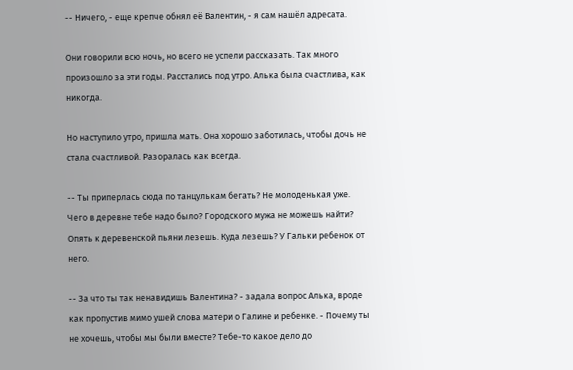-- Ничего, - еще крепче обнял её Валентин, - я сам нашёл адресата.

Они говорили всю ночь, но всего не успели рассказать. Так много произошло за эти годы. Расстались под утро. Алька была счастлива, как никогда.

Но наступило утро, пришла мать. Она хорошо заботилась, чтобы дочь не стала счастливой. Разоралась как всегда.

-- Ты приперлась сюда по танцулькам бегать? Не молоденькая уже. Чего в деревне тебе надо было? Городского мужа не можешь найти? Опять к деревенской пьяни лезешь. Куда лезешь? У Гальки ребенок от него.

-- За что ты так ненавидишь Валентина? - задала вопрос Алька, вроде как пропустив мимо ушей слова матери о Галине и ребенке. - Почему ты не хочешь, чтобы мы были вместе? Тебе-то какое дело до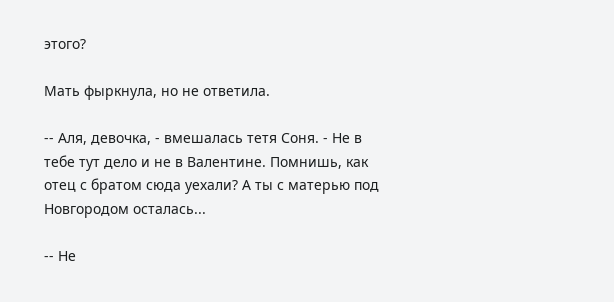этого?

Мать фыркнула, но не ответила.

-- Аля, девочка, - вмешалась тетя Соня. - Не в тебе тут дело и не в Валентине. Помнишь, как отец с братом сюда уехали? А ты с матерью под Новгородом осталась...

-- Не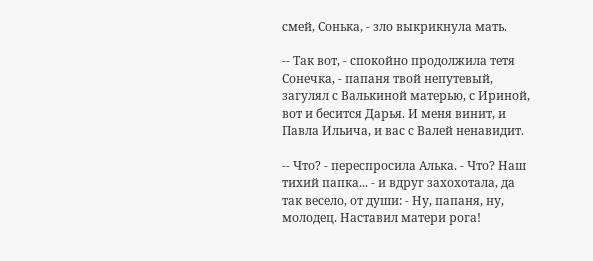смей, Сонька, - зло выкрикнула мать.

-- Так вот, - спокойно продолжила тетя Сонечка, - папаня твой непутевый, загулял с Валькиной матерью, с Ириной, вот и бесится Дарья. И меня винит, и Павла Ильича, и вас с Валей ненавидит.

-- Что? - переспросила Алька. - Что? Наш тихий папка... - и вдруг захохотала, да так весело, от души: - Ну, папаня, ну, молодец. Наставил матери рога!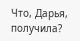Что, Дарья, получила?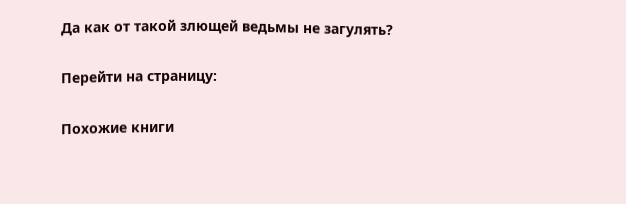Да как от такой злющей ведьмы не загулять?

Перейти на страницу:

Похожие книги